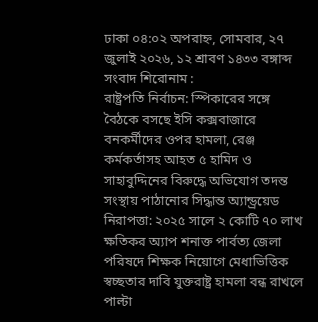ঢাকা ০৪:০২ অপরাহ্ন, সোমবার, ২৭ জুলাই ২০২৬, ১২ শ্রাবণ ১৪৩৩ বঙ্গাব্দ
সংবাদ শিরোনাম :
রাষ্ট্রপতি নির্বাচন: স্পিকারের সঙ্গে বৈঠকে বসছে ইসি কক্সবাজারে বনকর্মীদের ওপর হামলা, রেঞ্জ কর্মকর্তাসহ আহত ৫ হামিদ ও সাহাবুদ্দিনের বিরুদ্ধে অভিযোগ তদন্ত সংস্থায় পাঠানোর সিদ্ধান্ত অ্যান্ড্রয়েড নিরাপত্তা: ২০২৫ সালে ২ কোটি ৭০ লাখ ক্ষতিকর অ্যাপ শনাক্ত পার্বত্য জেলা পরিষদে শিক্ষক নিয়োগে মেধাভিত্তিক স্বচ্ছতার দাবি যুক্তরাষ্ট্র হামলা বন্ধ রাখলে পাল্টা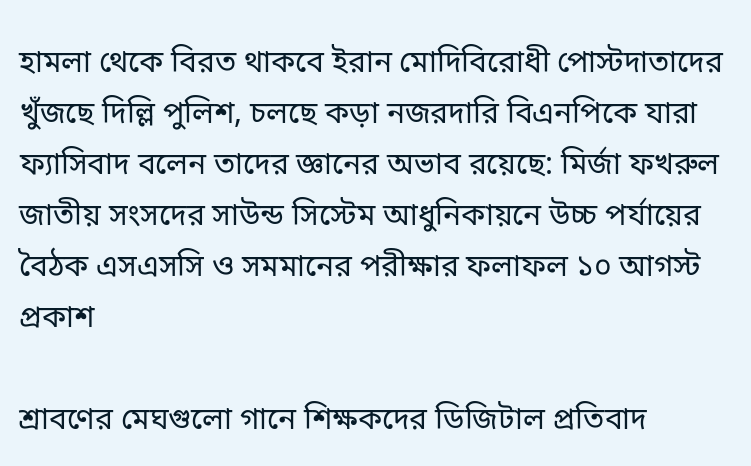হামলা থেকে বিরত থাকবে ইরান মোদিবিরোধী পোস্টদাতাদের খুঁজছে দিল্লি পুলিশ, চলছে কড়া নজরদারি বিএনপিকে যারা ফ্যাসিবাদ বলেন তাদের জ্ঞানের অভাব রয়েছে: মির্জা ফখরুল জাতীয় সংসদের সাউন্ড সিস্টেম আধুনিকায়নে উচ্চ পর্যায়ের বৈঠক এসএসসি ও সমমানের পরীক্ষার ফলাফল ১০ আগস্ট প্রকাশ

শ্রাবণের মেঘগুলো গানে শিক্ষকদের ডিজিটাল প্রতিবাদ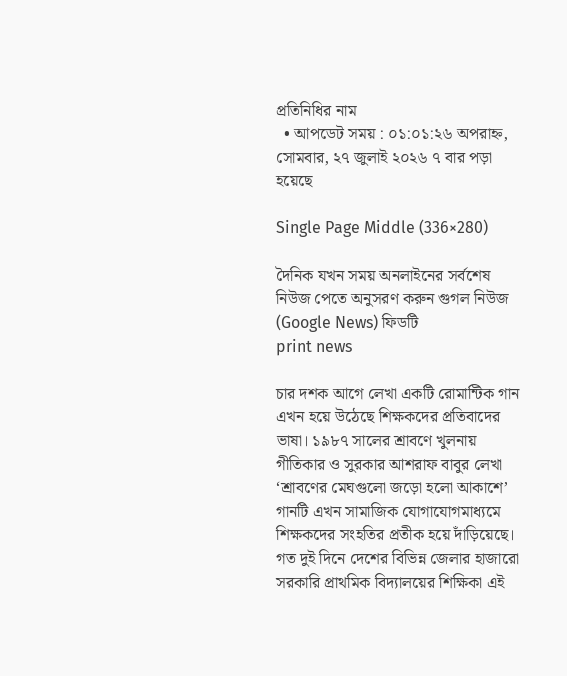প্রতিনিধির নাম
  • আপডেট সময় : ০১:০১:২৬ অপরাহ্ন, সোমবার, ২৭ জুলাই ২০২৬ ৭ বার পড়া হয়েছে

Single Page Middle (336×280)

দৈনিক যখন সময় অনলাইনের সর্বশেষ নিউজ পেতে অনুসরণ করুন গুগল নিউজ (Google News) ফিডটি
print news

চার দশক আগে লেখা একটি রোমান্টিক গান এখন হয়ে উঠেছে শিক্ষকদের প্রতিবাদের ভাষা। ১৯৮৭ সালের শ্রাবণে খুলনায় গীতিকার ও সুরকার আশরাফ বাবুর লেখা ‘শ্রাবণের মেঘগুলো জড়ো হলো আকাশে’ গানটি এখন সামাজিক যোগাযোগমাধ্যমে শিক্ষকদের সংহতির প্রতীক হয়ে দাঁড়িয়েছে। গত দুই দিনে দেশের বিভিন্ন জেলার হাজারো সরকারি প্রাথমিক বিদ্যালয়ের শিক্ষিকা এই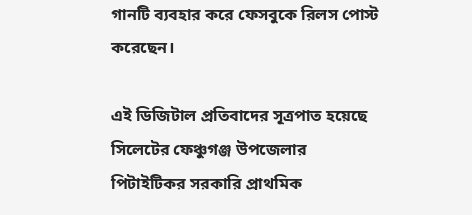গানটি ব্যবহার করে ফেসবুকে রিলস পোস্ট করেছেন।

এই ডিজিটাল প্রতিবাদের সূত্রপাত হয়েছে সিলেটের ফেঞ্চুগঞ্জ উপজেলার পিটাইটিকর সরকারি প্রাথমিক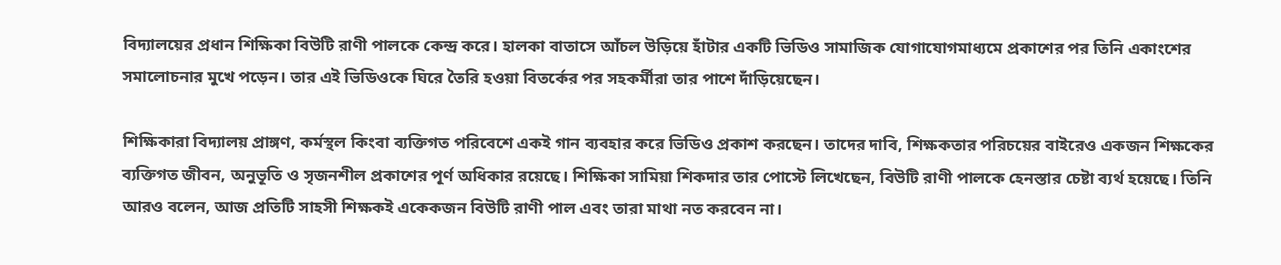বিদ্যালয়ের প্রধান শিক্ষিকা বিউটি রাণী পালকে কেন্দ্র করে। হালকা বাতাসে আঁচল উড়িয়ে হাঁটার একটি ভিডিও সামাজিক যোগাযোগমাধ্যমে প্রকাশের পর তিনি একাংশের সমালোচনার মুখে পড়েন। তার এই ভিডিওকে ঘিরে তৈরি হওয়া বিতর্কের পর সহকর্মীরা তার পাশে দাঁড়িয়েছেন।

শিক্ষিকারা বিদ্যালয় প্রাঙ্গণ, কর্মস্থল কিংবা ব্যক্তিগত পরিবেশে একই গান ব্যবহার করে ভিডিও প্রকাশ করছেন। তাদের দাবি, শিক্ষকতার পরিচয়ের বাইরেও একজন শিক্ষকের ব্যক্তিগত জীবন, অনুভূতি ও সৃজনশীল প্রকাশের পূর্ণ অধিকার রয়েছে। শিক্ষিকা সামিয়া শিকদার তার পোস্টে লিখেছেন, বিউটি রাণী পালকে হেনস্তার চেষ্টা ব্যর্থ হয়েছে। তিনি আরও বলেন, আজ প্রতিটি সাহসী শিক্ষকই একেকজন বিউটি রাণী পাল এবং তারা মাথা নত করবেন না।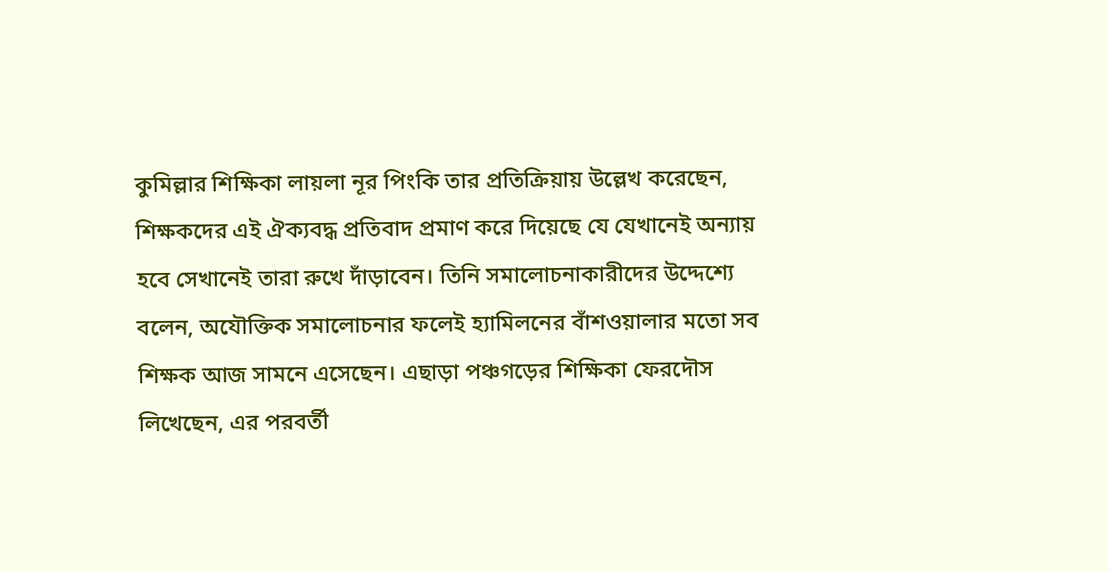কুমিল্লার শিক্ষিকা লায়লা নূর পিংকি তার প্রতিক্রিয়ায় উল্লেখ করেছেন, শিক্ষকদের এই ঐক্যবদ্ধ প্রতিবাদ প্রমাণ করে দিয়েছে যে যেখানেই অন্যায় হবে সেখানেই তারা রুখে দাঁড়াবেন। তিনি সমালোচনাকারীদের উদ্দেশ্যে বলেন, অযৌক্তিক সমালোচনার ফলেই হ্যামিলনের বাঁশওয়ালার মতো সব শিক্ষক আজ সামনে এসেছেন। এছাড়া পঞ্চগড়ের শিক্ষিকা ফেরদৌস লিখেছেন, এর পরবর্তী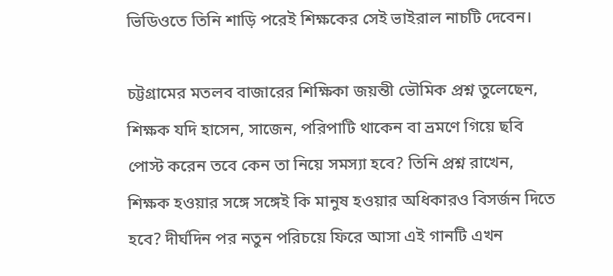ভিডিওতে তিনি শাড়ি পরেই শিক্ষকের সেই ভাইরাল নাচটি দেবেন।

চট্টগ্রামের মতলব বাজারের শিক্ষিকা জয়ন্তী ভৌমিক প্রশ্ন তুলেছেন, শিক্ষক যদি হাসেন, সাজেন, পরিপাটি থাকেন বা ভ্রমণে গিয়ে ছবি পোস্ট করেন তবে কেন তা নিয়ে সমস্যা হবে? তিনি প্রশ্ন রাখেন, শিক্ষক হওয়ার সঙ্গে সঙ্গেই কি মানুষ হওয়ার অধিকারও বিসর্জন দিতে হবে? দীর্ঘদিন পর নতুন পরিচয়ে ফিরে আসা এই গানটি এখন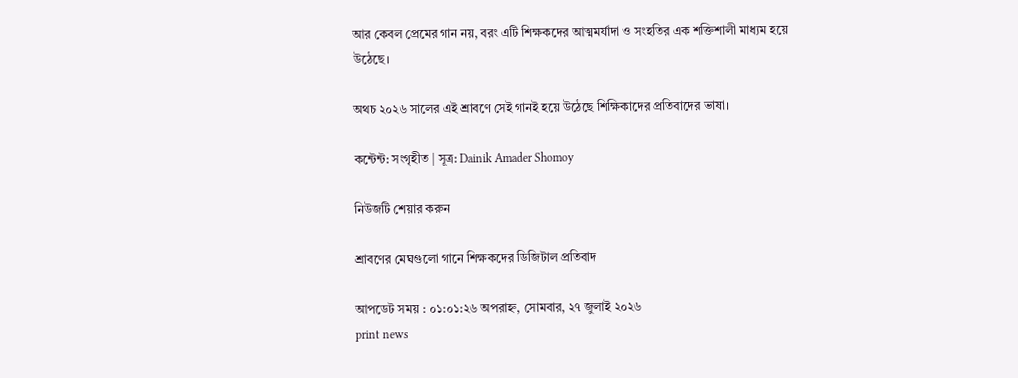আর কেবল প্রেমের গান নয়, বরং এটি শিক্ষকদের আত্মমর্যাদা ও সংহতির এক শক্তিশালী মাধ্যম হয়ে উঠেছে।

অথচ ২০২৬ সালের এই শ্রাবণে সেই গানই হয়ে উঠেছে শিক্ষিকাদের প্রতিবাদের ভাষা।

কন্টেন্ট: সংগৃহীত | সূত্র: Dainik Amader Shomoy

নিউজটি শেয়ার করুন

শ্রাবণের মেঘগুলো গানে শিক্ষকদের ডিজিটাল প্রতিবাদ

আপডেট সময় : ০১:০১:২৬ অপরাহ্ন, সোমবার, ২৭ জুলাই ২০২৬
print news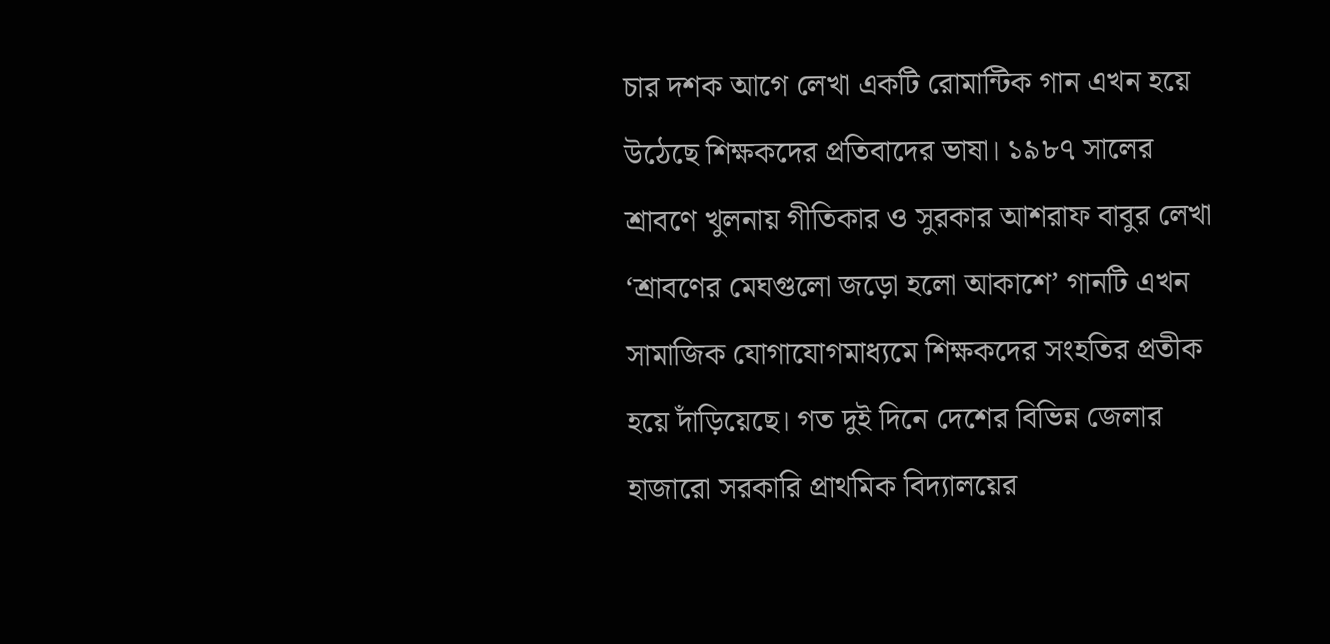চার দশক আগে লেখা একটি রোমান্টিক গান এখন হয়ে উঠেছে শিক্ষকদের প্রতিবাদের ভাষা। ১৯৮৭ সালের শ্রাবণে খুলনায় গীতিকার ও সুরকার আশরাফ বাবুর লেখা ‘শ্রাবণের মেঘগুলো জড়ো হলো আকাশে’ গানটি এখন সামাজিক যোগাযোগমাধ্যমে শিক্ষকদের সংহতির প্রতীক হয়ে দাঁড়িয়েছে। গত দুই দিনে দেশের বিভিন্ন জেলার হাজারো সরকারি প্রাথমিক বিদ্যালয়ের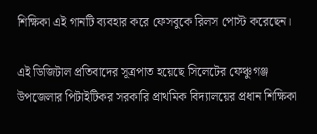শিক্ষিকা এই গানটি ব্যবহার করে ফেসবুকে রিলস পোস্ট করেছেন।

এই ডিজিটাল প্রতিবাদের সূত্রপাত হয়েছে সিলেটের ফেঞ্চুগঞ্জ উপজেলার পিটাইটিকর সরকারি প্রাথমিক বিদ্যালয়ের প্রধান শিক্ষিকা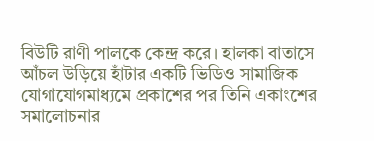বিউটি রাণী পালকে কেন্দ্র করে। হালকা বাতাসে আঁচল উড়িয়ে হাঁটার একটি ভিডিও সামাজিক যোগাযোগমাধ্যমে প্রকাশের পর তিনি একাংশের সমালোচনার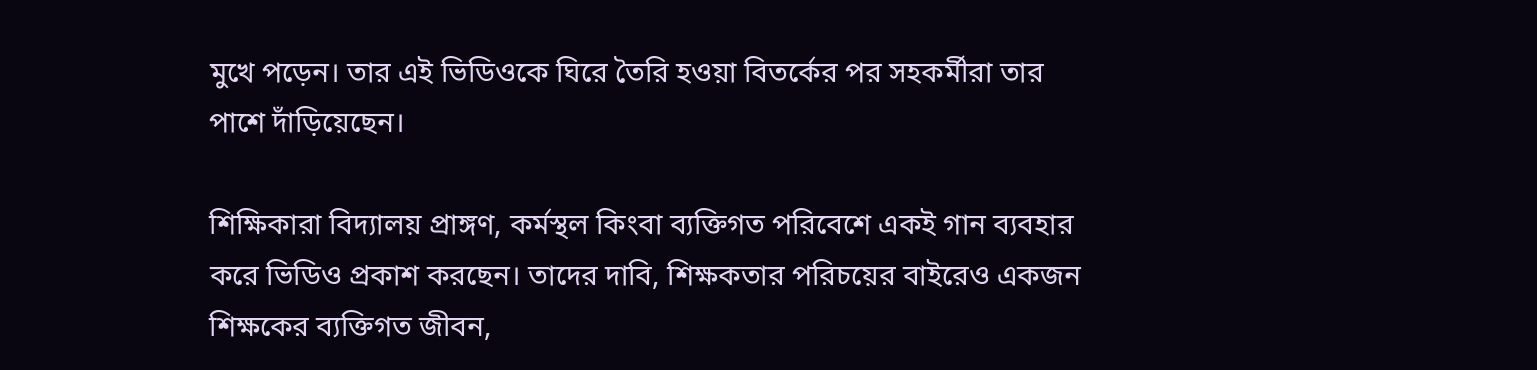মুখে পড়েন। তার এই ভিডিওকে ঘিরে তৈরি হওয়া বিতর্কের পর সহকর্মীরা তার পাশে দাঁড়িয়েছেন।

শিক্ষিকারা বিদ্যালয় প্রাঙ্গণ, কর্মস্থল কিংবা ব্যক্তিগত পরিবেশে একই গান ব্যবহার করে ভিডিও প্রকাশ করছেন। তাদের দাবি, শিক্ষকতার পরিচয়ের বাইরেও একজন শিক্ষকের ব্যক্তিগত জীবন,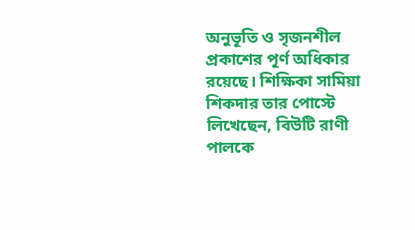অনুভূতি ও সৃজনশীল প্রকাশের পূর্ণ অধিকার রয়েছে। শিক্ষিকা সামিয়া শিকদার তার পোস্টে লিখেছেন, বিউটি রাণী পালকে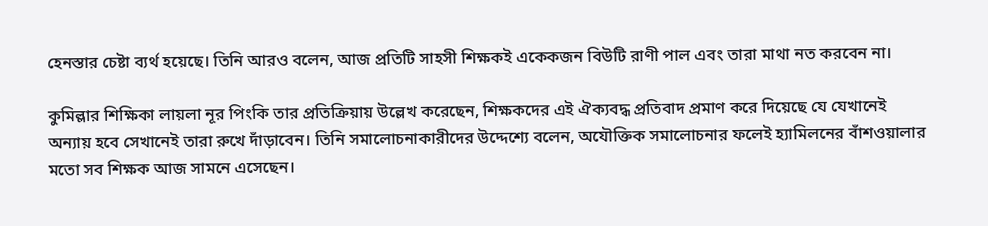হেনস্তার চেষ্টা ব্যর্থ হয়েছে। তিনি আরও বলেন, আজ প্রতিটি সাহসী শিক্ষকই একেকজন বিউটি রাণী পাল এবং তারা মাথা নত করবেন না।

কুমিল্লার শিক্ষিকা লায়লা নূর পিংকি তার প্রতিক্রিয়ায় উল্লেখ করেছেন, শিক্ষকদের এই ঐক্যবদ্ধ প্রতিবাদ প্রমাণ করে দিয়েছে যে যেখানেই অন্যায় হবে সেখানেই তারা রুখে দাঁড়াবেন। তিনি সমালোচনাকারীদের উদ্দেশ্যে বলেন, অযৌক্তিক সমালোচনার ফলেই হ্যামিলনের বাঁশওয়ালার মতো সব শিক্ষক আজ সামনে এসেছেন।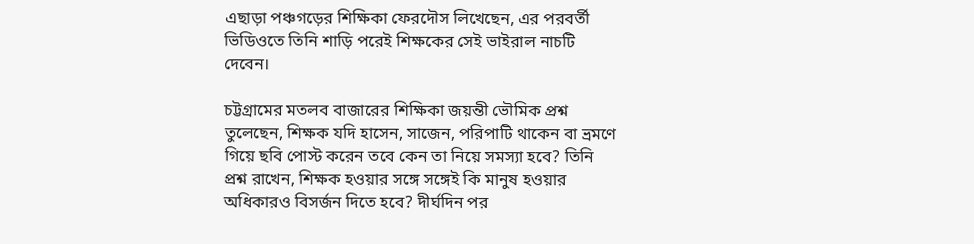এছাড়া পঞ্চগড়ের শিক্ষিকা ফেরদৌস লিখেছেন, এর পরবর্তী ভিডিওতে তিনি শাড়ি পরেই শিক্ষকের সেই ভাইরাল নাচটি দেবেন।

চট্টগ্রামের মতলব বাজারের শিক্ষিকা জয়ন্তী ভৌমিক প্রশ্ন তুলেছেন, শিক্ষক যদি হাসেন, সাজেন, পরিপাটি থাকেন বা ভ্রমণে গিয়ে ছবি পোস্ট করেন তবে কেন তা নিয়ে সমস্যা হবে? তিনি প্রশ্ন রাখেন, শিক্ষক হওয়ার সঙ্গে সঙ্গেই কি মানুষ হওয়ার অধিকারও বিসর্জন দিতে হবে? দীর্ঘদিন পর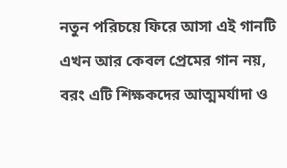নতুন পরিচয়ে ফিরে আসা এই গানটি এখন আর কেবল প্রেমের গান নয়, বরং এটি শিক্ষকদের আত্মমর্যাদা ও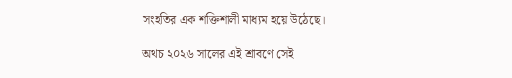সংহতির এক শক্তিশালী মাধ্যম হয়ে উঠেছে।

অথচ ২০২৬ সালের এই শ্রাবণে সেই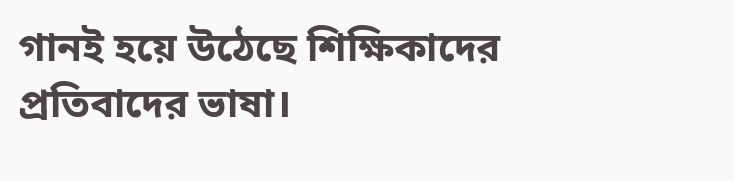গানই হয়ে উঠেছে শিক্ষিকাদের প্রতিবাদের ভাষা।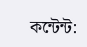কন্টেন্ট: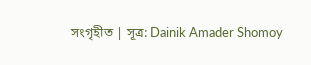সংগৃহীত | সূত্র: Dainik Amader Shomoy